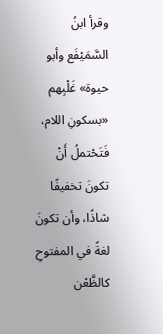وقرأ ابنُ السَّمَيْفَع وأبو حيوة» غَلْبِهم «بسكونِ اللام، فَتَحْتملُ أَنْ تكونَ تخفيفًا شاذًا، وأن تكونَ لغةً في المفتوحِ كالظَّعْن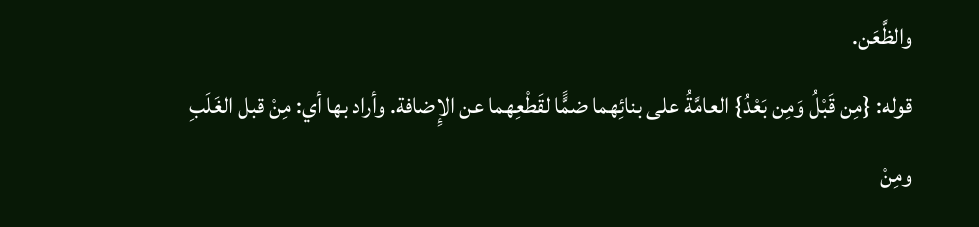والظَّعَن.
قوله: {مِن قَبْلُ وَمِن بَعْدُ} العامَّةُ على بنائِهما ضمًَّا لقَطْعِهما عن الإِضافة. وأراد بها أي: مِنْ قبل الغَلَبِ ومِنْ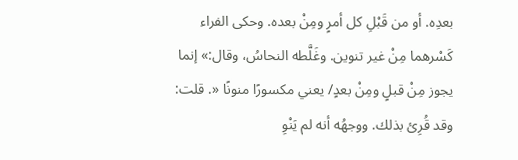بعدِه. أو من قَبْلِ كل أمرٍ ومِنْ بعده. وحكى الفراء كَسْرهما مِنْ غير تنوين. وغَلَّطه النحاسُ، وقال:» إنما يجوز مِنْ قبلٍ ومِنْ بعدٍ/ يعني مكسورًا منونًا «. قلت: وقد قُرِئ بذلك. ووجهُه أنه لم يَنْوِ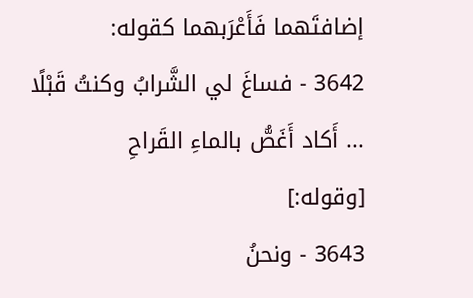إضافتَهما فَأَعْرَبهما كقوله:
3642 - فساغَ لي الشَّرابُ وكنتُ قَبْلًا ... أَكاد أَغَصُّ بالماءِ القَراحِ
[وقوله:]
3643 - ونحنُ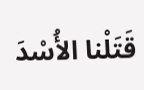قَتَلْنا الأُسْدَ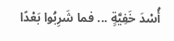أُسْدَ خَفِيَّةٍ ... فما شَرِبُوا بَعْدًا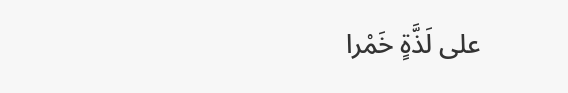على لَذَّةٍ خَمْرا